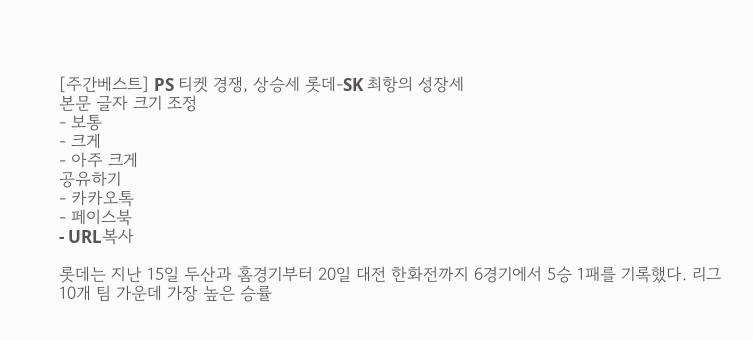[주간베스트] PS 티켓 경쟁, 상승세 롯데-SK 최항의 성장세
본문 글자 크기 조정
- 보통
- 크게
- 아주 크게
공유하기
- 카카오톡
- 페이스북
- URL복사

롯데는 지난 15일 두산과 홈경기부터 20일 대전 한화전까지 6경기에서 5승 1패를 기록했다. 리그 10개 팀 가운데 가장 높은 승률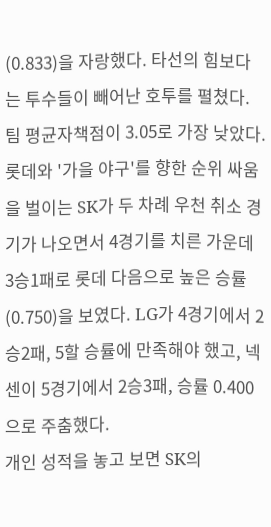(0.833)을 자랑했다. 타선의 힘보다는 투수들이 빼어난 호투를 펼쳤다. 팀 평균자책점이 3.05로 가장 낮았다.
롯데와 '가을 야구'를 향한 순위 싸움을 벌이는 SK가 두 차례 우천 취소 경기가 나오면서 4경기를 치른 가운데 3승1패로 롯데 다음으로 높은 승률(0.750)을 보였다. LG가 4경기에서 2승2패, 5할 승률에 만족해야 했고, 넥센이 5경기에서 2승3패, 승률 0.400으로 주춤했다.
개인 성적을 놓고 보면 SK의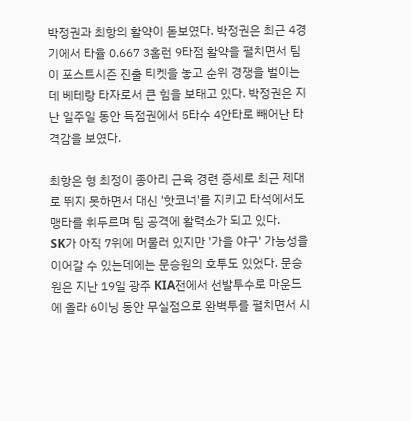박정권과 최항의 활약이 돋보였다. 박정권은 최근 4경기에서 타율 0.667 3홈런 9타점 활약을 펼치면서 팀이 포스트시즌 진출 티켓을 놓고 순위 경쟁을 벌이는 데 베테랑 타자로서 큰 힘을 보태고 있다. 박정권은 지난 일주일 동안 득점권에서 5타수 4안타로 빼어난 타격감을 보였다.

최항은 형 최정이 종아리 근육 경련 증세로 최근 제대로 뛰지 못하면서 대신 '핫코너'를 지키고 타석에서도 맹타를 휘두르며 팀 공격에 활력소가 되고 있다.
SK가 아직 7위에 머물러 있지만 '가을 야구' 가능성을 이어갈 수 있는데에는 문승원의 호투도 있었다. 문승원은 지난 19일 광주 KIA전에서 선발투수로 마운드에 올라 6이닝 동안 무실점으로 완벽투를 펼치면서 시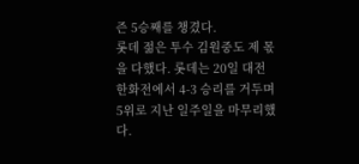즌 5승째를 챙겼다.
롯데 젊은 투수 김원중도 제 몫을 다했다. 롯데는 20일 대전 한화전에서 4-3 승리를 거두며 5위로 지난 일주일을 마무리했다.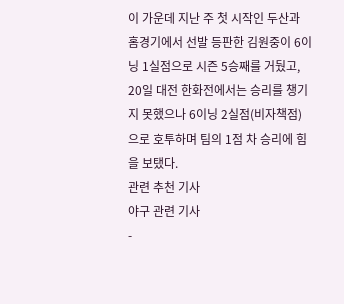이 가운데 지난 주 첫 시작인 두산과 홈경기에서 선발 등판한 김원중이 6이닝 1실점으로 시즌 5승째를 거뒀고, 20일 대전 한화전에서는 승리를 챙기지 못했으나 6이닝 2실점(비자책점)으로 호투하며 팀의 1점 차 승리에 힘을 보탰다.
관련 추천 기사
야구 관련 기사
-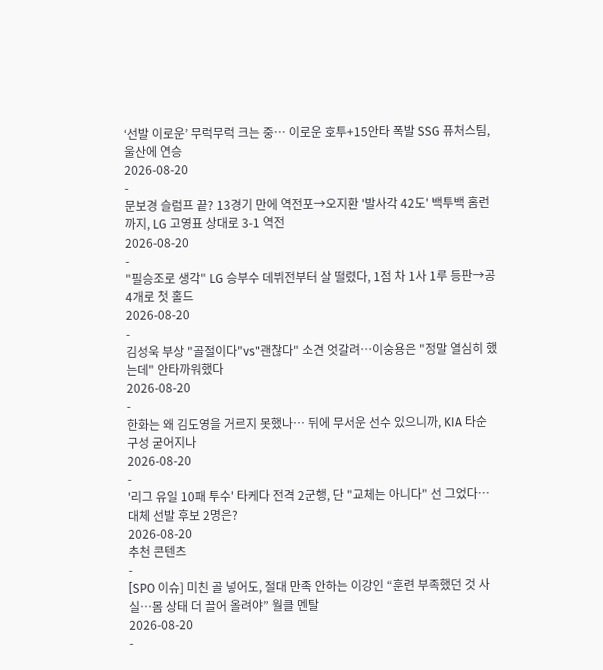‘선발 이로운’ 무럭무럭 크는 중… 이로운 호투+15안타 폭발 SSG 퓨처스팀, 울산에 연승
2026-08-20
-
문보경 슬럼프 끝? 13경기 만에 역전포→오지환 '발사각 42도' 백투백 홈런까지, LG 고영표 상대로 3-1 역전
2026-08-20
-
"필승조로 생각" LG 승부수 데뷔전부터 살 떨렸다, 1점 차 1사 1루 등판→공 4개로 첫 홀드
2026-08-20
-
김성욱 부상 "골절이다"vs"괜찮다" 소견 엇갈려…이숭용은 "정말 열심히 했는데" 안타까워했다
2026-08-20
-
한화는 왜 김도영을 거르지 못했나… 뒤에 무서운 선수 있으니까, KIA 타순 구성 굳어지나
2026-08-20
-
'리그 유일 10패 투수' 타케다 전격 2군행, 단 "교체는 아니다" 선 그었다…대체 선발 후보 2명은?
2026-08-20
추천 콘텐츠
-
[SPO 이슈] 미친 골 넣어도, 절대 만족 안하는 이강인 “훈련 부족했던 것 사실…몸 상태 더 끌어 올려야” 월클 멘탈
2026-08-20
-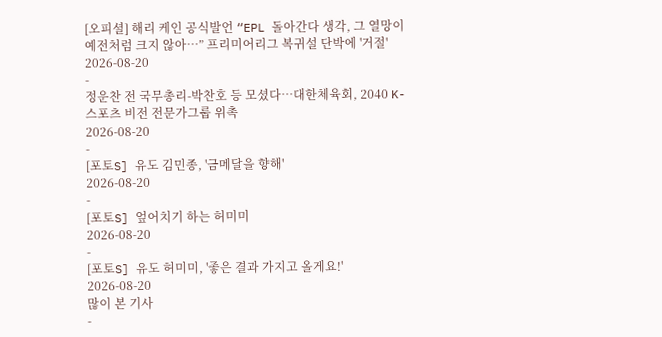[오피셜] 해리 케인 공식발언 “EPL 돌아간다 생각, 그 열망이 예전처럼 크지 않아…” 프리미어리그 복귀설 단박에 '거절'
2026-08-20
-
정운찬 전 국무총리-박찬호 등 모셨다…대한체육회, 2040 K-스포츠 비전 전문가그룹 위촉
2026-08-20
-
[포토S] 유도 김민종, '금메달을 향해'
2026-08-20
-
[포토S] 엎어치기 하는 허미미
2026-08-20
-
[포토S] 유도 허미미, '좋은 결과 가지고 올게요!'
2026-08-20
많이 본 기사
-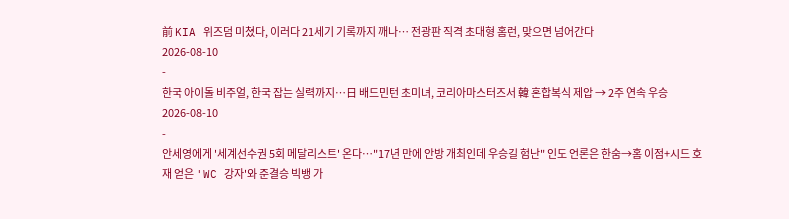前 KIA 위즈덤 미쳤다, 이러다 21세기 기록까지 깨나… 전광판 직격 초대형 홈런, 맞으면 넘어간다
2026-08-10
-
한국 아이돌 비주얼, 한국 잡는 실력까지…日 배드민턴 초미녀, 코리아마스터즈서 韓 혼합복식 제압 → 2주 연속 우승
2026-08-10
-
안세영에게 '세계선수권 5회 메달리스트' 온다…"17년 만에 안방 개최인데 우승길 험난" 인도 언론은 한숨→홈 이점+시드 호재 얻은 'WC 강자'와 준결승 빅뱅 가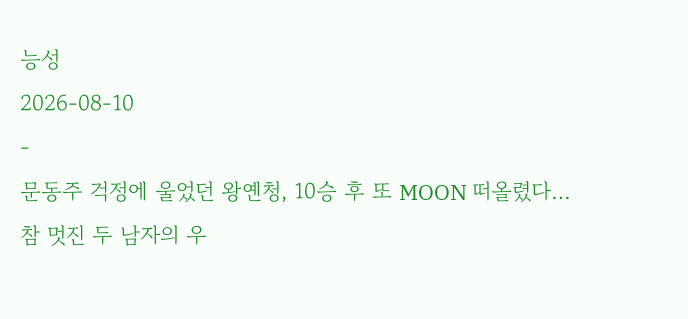능성
2026-08-10
-
문동주 걱정에 울었던 왕옌청, 10승 후 또 MOON 떠올렸다…참 멋진 두 남자의 우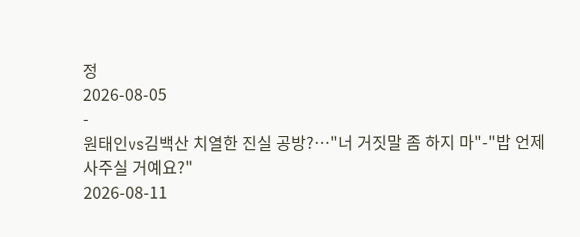정
2026-08-05
-
원태인vs김백산 치열한 진실 공방?…"너 거짓말 좀 하지 마"-"밥 언제 사주실 거예요?"
2026-08-11